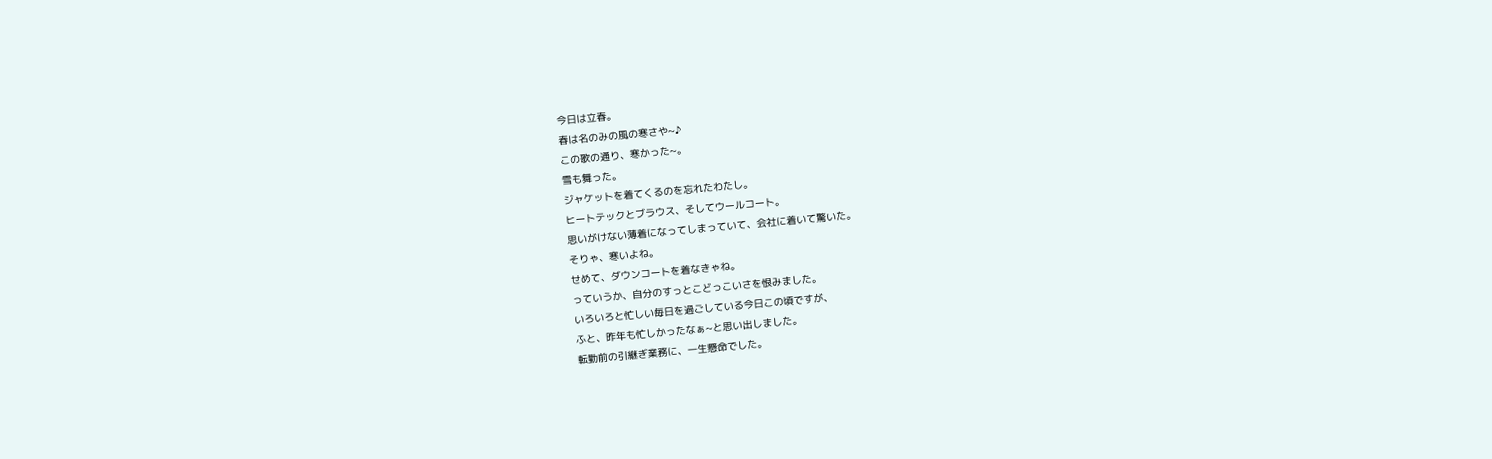今日は立春。
春は名のみの風の寒さや~♪
この歌の通り、寒かった~。
雪も舞った。
ジャケットを着てくるのを忘れたわたし。
ヒートテックとブラウス、そしてウールコート。
思いがけない薄着になってしまっていて、会社に着いて驚いた。
そりゃ、寒いよね。
せめて、ダウンコートを着なきゃね。
っていうか、自分のすっとこどっこいさを恨みました。
いろいろと忙しい毎日を過ごしている今日この頃ですが、
ふと、昨年も忙しかったなぁ~と思い出しました。
転勤前の引継ぎ業務に、一生懸命でした。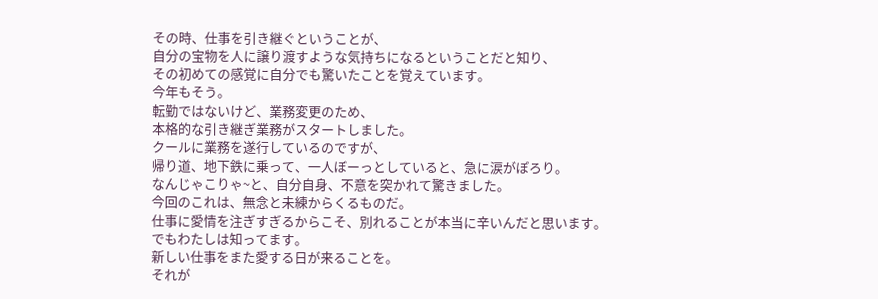その時、仕事を引き継ぐということが、
自分の宝物を人に譲り渡すような気持ちになるということだと知り、
その初めての感覚に自分でも驚いたことを覚えています。
今年もそう。
転勤ではないけど、業務変更のため、
本格的な引き継ぎ業務がスタートしました。
クールに業務を遂行しているのですが、
帰り道、地下鉄に乗って、一人ぼーっとしていると、急に涙がぽろり。
なんじゃこりゃ~と、自分自身、不意を突かれて驚きました。
今回のこれは、無念と未練からくるものだ。
仕事に愛情を注ぎすぎるからこそ、別れることが本当に辛いんだと思います。
でもわたしは知ってます。
新しい仕事をまた愛する日が来ることを。
それが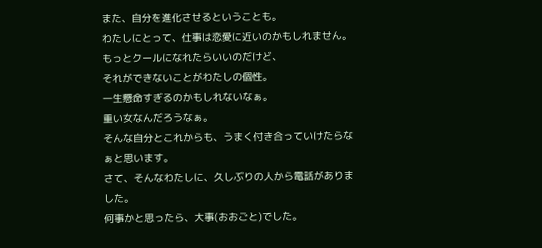また、自分を進化させるということも。
わたしにとって、仕事は恋愛に近いのかもしれません。
もっとクールになれたらいいのだけど、
それができないことがわたしの個性。
一生懸命すぎるのかもしれないなぁ。
重い女なんだろうなぁ。
そんな自分とこれからも、うまく付き合っていけたらなぁと思います。
さて、そんなわたしに、久しぶりの人から電話がありました。
何事かと思ったら、大事(おおごと)でした。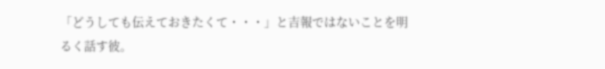「どうしても伝えておきたくて・・・」と吉報ではないことを明るく話す彼。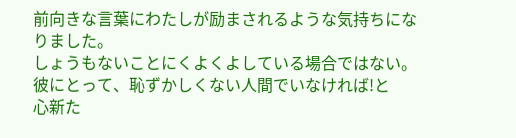前向きな言葉にわたしが励まされるような気持ちになりました。
しょうもないことにくよくよしている場合ではない。
彼にとって、恥ずかしくない人間でいなければ!と
心新た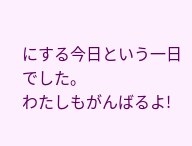にする今日という一日でした。
わたしもがんばるよ!